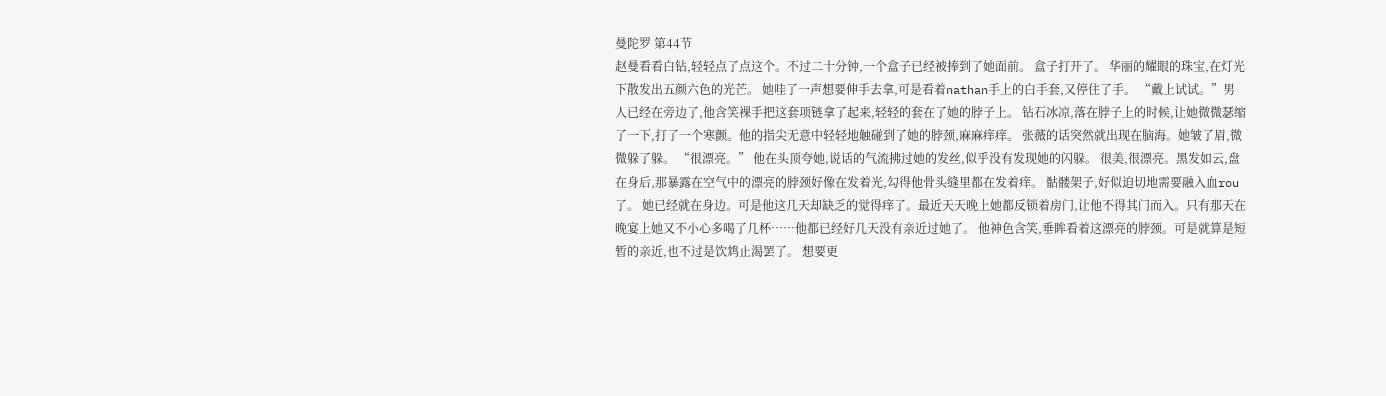曼陀罗 第44节
赵曼看看白钻,轻轻点了点这个。不过二十分钟,一个盒子已经被捧到了她面前。 盒子打开了。 华丽的耀眼的珠宝,在灯光下散发出五颜六色的光芒。 她哇了一声想要伸手去拿,可是看着nathan手上的白手套,又停住了手。 “戴上试试。”男人已经在旁边了,他含笑裸手把这套项链拿了起来,轻轻的套在了她的脖子上。 钻石冰凉,落在脖子上的时候,让她微微瑟缩了一下,打了一个寒颤。他的指尖无意中轻轻地触碰到了她的脖颈,麻麻痒痒。 张薇的话突然就出现在脑海。她皱了眉,微微躲了躲。 “很漂亮。” 他在头顶夸她,说话的气流拂过她的发丝,似乎没有发现她的闪躲。 很美,很漂亮。黑发如云,盘在身后,那暴露在空气中的漂亮的脖颈好像在发着光,勾得他骨头缝里都在发着痒。 骷髅架子,好似迫切地需要融入血rou了。 她已经就在身边。可是他这几天却缺乏的觉得痒了。最近天天晚上她都反锁着房门,让他不得其门而入。只有那天在晚宴上她又不小心多喝了几杯……他都已经好几天没有亲近过她了。 他神色含笑,垂眸看着这漂亮的脖颈。可是就算是短暂的亲近,也不过是饮鸩止渴罢了。 想要更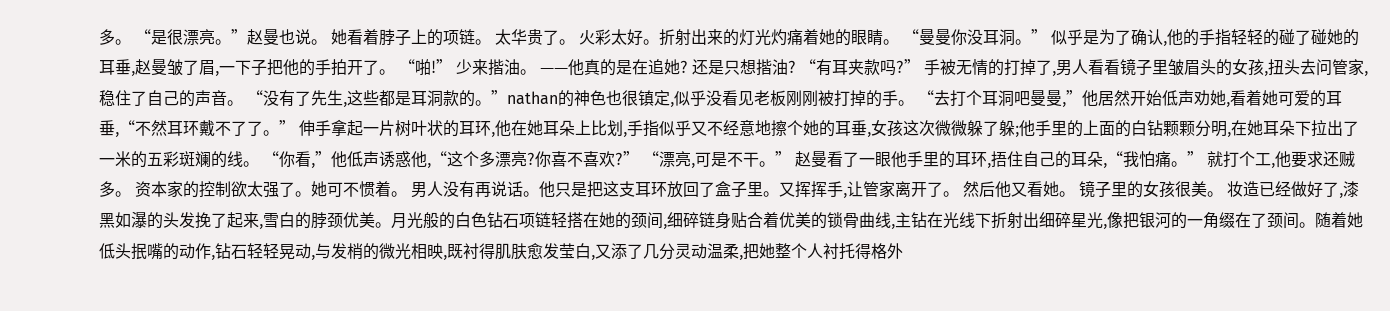多。 “是很漂亮。”赵曼也说。 她看着脖子上的项链。 太华贵了。 火彩太好。折射出来的灯光灼痛着她的眼睛。 “曼曼你没耳洞。” 似乎是为了确认,他的手指轻轻的碰了碰她的耳垂,赵曼皱了眉,一下子把他的手拍开了。 “啪!” 少来揩油。 ——他真的是在追她? 还是只想揩油? “有耳夹款吗?” 手被无情的打掉了,男人看看镜子里皱眉头的女孩,扭头去问管家,稳住了自己的声音。 “没有了先生,这些都是耳洞款的。”nathan的神色也很镇定,似乎没看见老板刚刚被打掉的手。 “去打个耳洞吧曼曼,”他居然开始低声劝她,看着她可爱的耳垂,“不然耳环戴不了了。” 伸手拿起一片树叶状的耳环,他在她耳朵上比划,手指似乎又不经意地擦个她的耳垂,女孩这次微微躲了躲;他手里的上面的白钻颗颗分明,在她耳朵下拉出了一米的五彩斑斓的线。 “你看,”他低声诱惑他,“这个多漂亮?你喜不喜欢?” “漂亮,可是不干。” 赵曼看了一眼他手里的耳环,捂住自己的耳朵,“我怕痛。” 就打个工,他要求还贼多。 资本家的控制欲太强了。她可不惯着。 男人没有再说话。他只是把这支耳环放回了盒子里。又挥挥手,让管家离开了。 然后他又看她。 镜子里的女孩很美。 妆造已经做好了,漆黑如瀑的头发挽了起来,雪白的脖颈优美。月光般的白色钻石项链轻搭在她的颈间,细碎链身贴合着优美的锁骨曲线,主钻在光线下折射出细碎星光,像把银河的一角缀在了颈间。随着她低头抿嘴的动作,钻石轻轻晃动,与发梢的微光相映,既衬得肌肤愈发莹白,又添了几分灵动温柔,把她整个人衬托得格外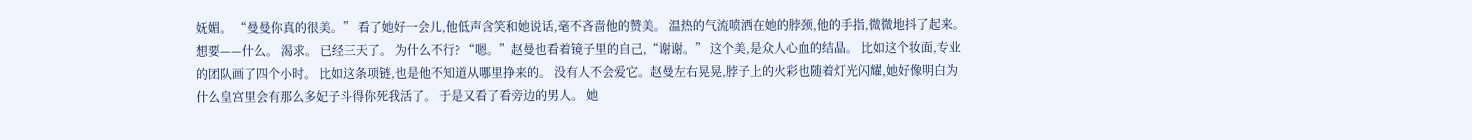妩媚。 “曼曼你真的很美。” 看了她好一会儿,他低声含笑和她说话,毫不吝啬他的赞美。 温热的气流喷洒在她的脖颈,他的手指,微微地抖了起来。 想要——什么。 渴求。 已经三天了。 为什么不行? “嗯。”赵曼也看着镜子里的自己,“谢谢。” 这个美,是众人心血的结晶。 比如这个妆面,专业的团队画了四个小时。 比如这条项链,也是他不知道从哪里挣来的。 没有人不会爱它。赵曼左右晃晃,脖子上的火彩也随着灯光闪耀,她好像明白为什么皇宫里会有那么多妃子斗得你死我活了。 于是又看了看旁边的男人。 她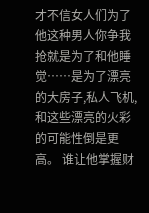才不信女人们为了他这种男人你争我抢就是为了和他睡觉……是为了漂亮的大房子,私人飞机,和这些漂亮的火彩的可能性倒是更高。 谁让他掌握财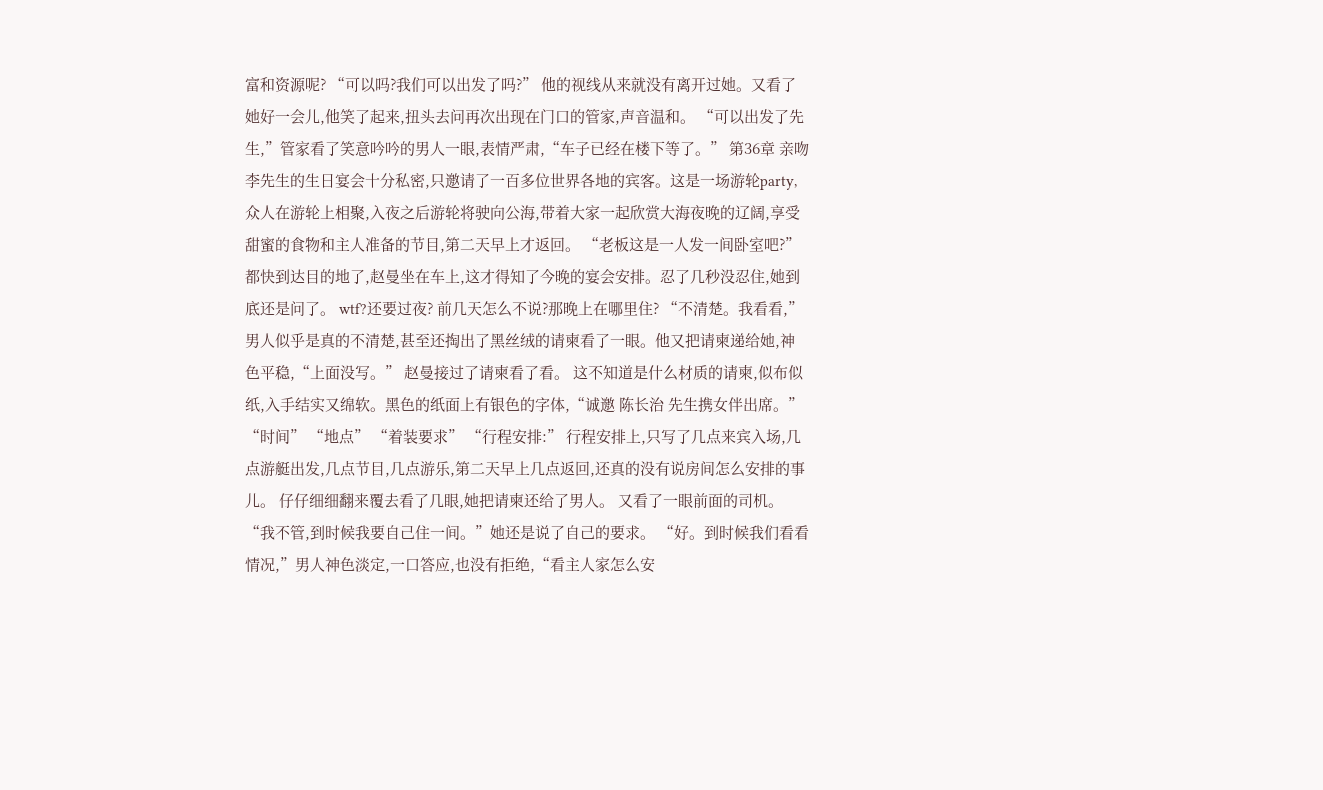富和资源呢? “可以吗?我们可以出发了吗?” 他的视线从来就没有离开过她。又看了她好一会儿,他笑了起来,扭头去问再次出现在门口的管家,声音温和。 “可以出发了先生,”管家看了笑意吟吟的男人一眼,表情严肃,“车子已经在楼下等了。” 第36章 亲吻 李先生的生日宴会十分私密,只邀请了一百多位世界各地的宾客。这是一场游轮party,众人在游轮上相聚,入夜之后游轮将驶向公海,带着大家一起欣赏大海夜晚的辽阔,享受甜蜜的食物和主人准备的节目,第二天早上才返回。 “老板这是一人发一间卧室吧?” 都快到达目的地了,赵曼坐在车上,这才得知了今晚的宴会安排。忍了几秒没忍住,她到底还是问了。 wtf?还要过夜? 前几天怎么不说?那晚上在哪里住? “不清楚。我看看,” 男人似乎是真的不清楚,甚至还掏出了黑丝绒的请柬看了一眼。他又把请柬递给她,神色平稳,“上面没写。” 赵曼接过了请柬看了看。 这不知道是什么材质的请柬,似布似纸,入手结实又绵软。黑色的纸面上有银色的字体,“诚邀 陈长治 先生携女伴出席。” “时间” “地点” “着装要求” “行程安排:” 行程安排上,只写了几点来宾入场,几点游艇出发,几点节目,几点游乐,第二天早上几点返回,还真的没有说房间怎么安排的事儿。 仔仔细细翻来覆去看了几眼,她把请柬还给了男人。 又看了一眼前面的司机。 “我不管,到时候我要自己住一间。”她还是说了自己的要求。 “好。到时候我们看看情况,”男人神色淡定,一口答应,也没有拒绝,“看主人家怎么安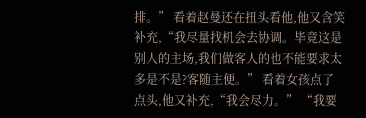排。” 看着赵曼还在扭头看他,他又含笑补充,“我尽量找机会去协调。毕竟这是别人的主场,我们做客人的也不能要求太多是不是?客随主便。” 看着女孩点了点头,他又补充,“我会尽力。” “我要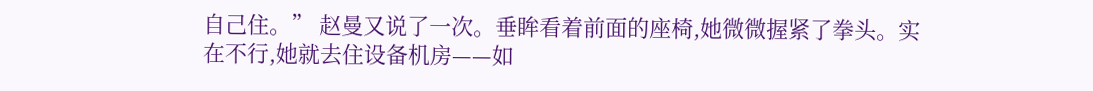自己住。” 赵曼又说了一次。垂眸看着前面的座椅,她微微握紧了拳头。实在不行,她就去住设备机房——如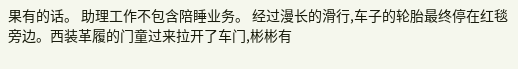果有的话。 助理工作不包含陪睡业务。 经过漫长的滑行,车子的轮胎最终停在红毯旁边。西装革履的门童过来拉开了车门,彬彬有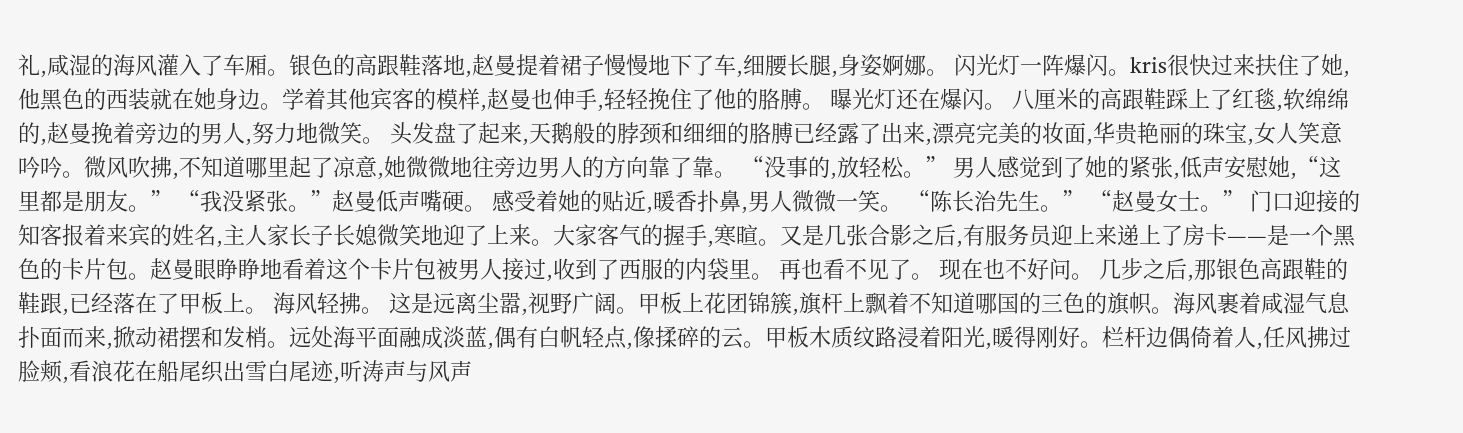礼,咸湿的海风灌入了车厢。银色的高跟鞋落地,赵曼提着裙子慢慢地下了车,细腰长腿,身姿婀娜。 闪光灯一阵爆闪。kris很快过来扶住了她,他黑色的西装就在她身边。学着其他宾客的模样,赵曼也伸手,轻轻挽住了他的胳膊。 曝光灯还在爆闪。 八厘米的高跟鞋踩上了红毯,软绵绵的,赵曼挽着旁边的男人,努力地微笑。 头发盘了起来,天鹅般的脖颈和细细的胳膊已经露了出来,漂亮完美的妆面,华贵艳丽的珠宝,女人笑意吟吟。微风吹拂,不知道哪里起了凉意,她微微地往旁边男人的方向靠了靠。 “没事的,放轻松。” 男人感觉到了她的紧张,低声安慰她,“这里都是朋友。” “我没紧张。”赵曼低声嘴硬。 感受着她的贴近,暖香扑鼻,男人微微一笑。 “陈长治先生。” “赵曼女士。” 门口迎接的知客报着来宾的姓名,主人家长子长媳微笑地迎了上来。大家客气的握手,寒暄。又是几张合影之后,有服务员迎上来递上了房卡——是一个黑色的卡片包。赵曼眼睁睁地看着这个卡片包被男人接过,收到了西服的内袋里。 再也看不见了。 现在也不好问。 几步之后,那银色高跟鞋的鞋跟,已经落在了甲板上。 海风轻拂。 这是远离尘嚣,视野广阔。甲板上花团锦簇,旗杆上飘着不知道哪国的三色的旗帜。海风裹着咸湿气息扑面而来,掀动裙摆和发梢。远处海平面融成淡蓝,偶有白帆轻点,像揉碎的云。甲板木质纹路浸着阳光,暖得刚好。栏杆边偶倚着人,任风拂过脸颊,看浪花在船尾织出雪白尾迹,听涛声与风声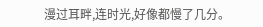漫过耳畔,连时光,好像都慢了几分。